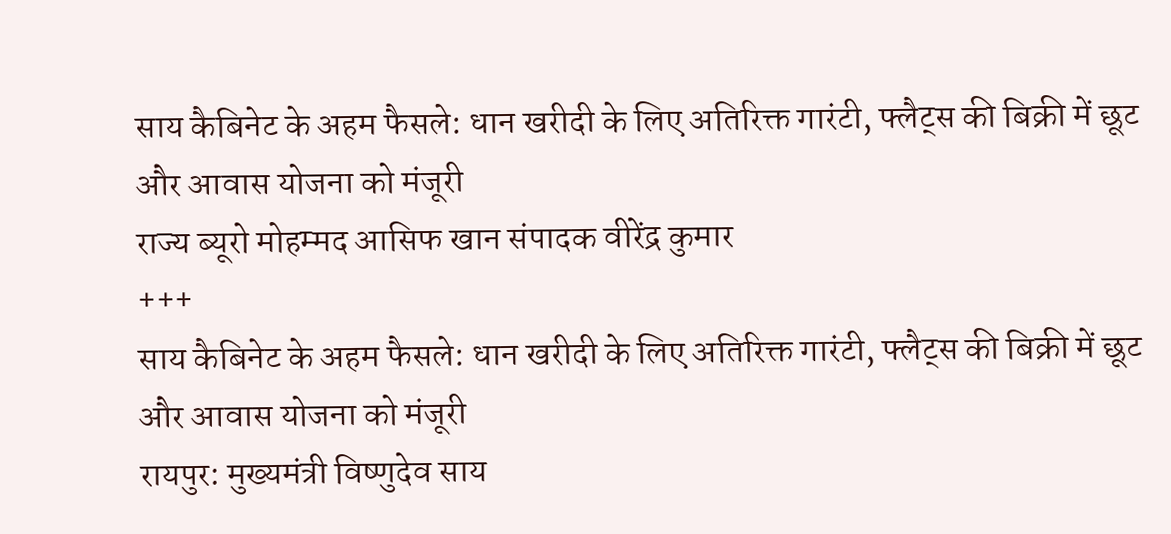साय कैबिनेट के अहम फैसले: धान खरीदी के लिए अतिरिक्त गारंटी, फ्लैट्स की बिक्री में छूट और आवास योजना को मंजूरी
राज्य ब्यूरो मोहम्मद आसिफ खान संपादक वीरेंद्र कुमार
+++
साय कैबिनेट के अहम फैसले: धान खरीदी के लिए अतिरिक्त गारंटी, फ्लैट्स की बिक्री में छूट और आवास योजना को मंजूरी
रायपुर: मुख्यमंत्री विष्णुदेव साय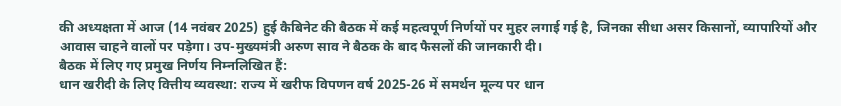की अध्यक्षता में आज (14 नवंबर 2025) हुई कैबिनेट की बैठक में कई महत्वपूर्ण निर्णयों पर मुहर लगाई गई है, जिनका सीधा असर किसानों, व्यापारियों और आवास चाहने वालों पर पड़ेगा। उप-मुख्यमंत्री अरुण साव ने बैठक के बाद फैसलों की जानकारी दी।
बैठक में लिए गए प्रमुख निर्णय निम्नलिखित हैं:
धान खरीदी के लिए वित्तीय व्यवस्था: राज्य में खरीफ विपणन वर्ष 2025-26 में समर्थन मूल्य पर धान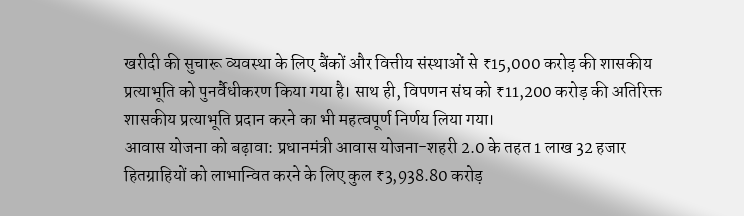खरीदी की सुचारू व्यवस्था के लिए बैंकों और वित्तीय संस्थाओं से ₹15,000 करोड़ की शासकीय प्रत्याभूति को पुनर्वैधीकरण किया गया है। साथ ही, विपणन संघ को ₹11,200 करोड़ की अतिरिक्त शासकीय प्रत्याभूति प्रदान करने का भी महत्वपूर्ण निर्णय लिया गया।
आवास योजना को बढ़ावा: प्रधानमंत्री आवास योजना-शहरी 2.0 के तहत 1 लाख 32 हजार हितग्राहियों को लाभान्वित करने के लिए कुल ₹3,938.80 करोड़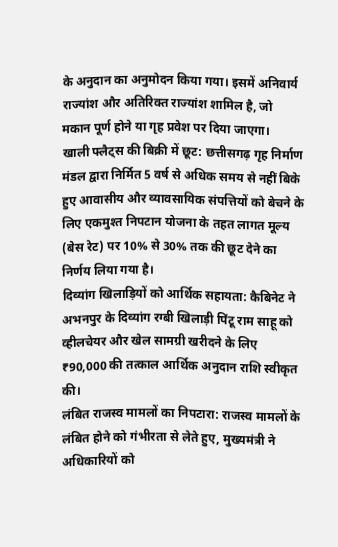के अनुदान का अनुमोदन किया गया। इसमें अनिवार्य राज्यांश और अतिरिक्त राज्यांश शामिल है, जो मकान पूर्ण होने या गृह प्रवेश पर दिया जाएगा।
खाली फ्लैट्स की बिक्री में छूट: छत्तीसगढ़ गृह निर्माण मंडल द्वारा निर्मित 5 वर्ष से अधिक समय से नहीं बिके हुए आवासीय और व्यावसायिक संपत्तियों को बेचने के लिए एकमुश्त निपटान योजना के तहत लागत मूल्य (बेस रेट) पर 10% से 30% तक की छूट देने का निर्णय लिया गया है।
दिव्यांग खिलाड़ियों को आर्थिक सहायता: कैबिनेट ने अभनपुर के दिव्यांग रग्बी खिलाड़ी पिंटू राम साहू को व्हीलचेयर और खेल सामग्री खरीदने के लिए ₹90,000 की तत्काल आर्थिक अनुदान राशि स्वीकृत की।
लंबित राजस्व मामलों का निपटारा: राजस्व मामलों के लंबित होने को गंभीरता से लेते हुए, मुख्यमंत्री ने अधिकारियों को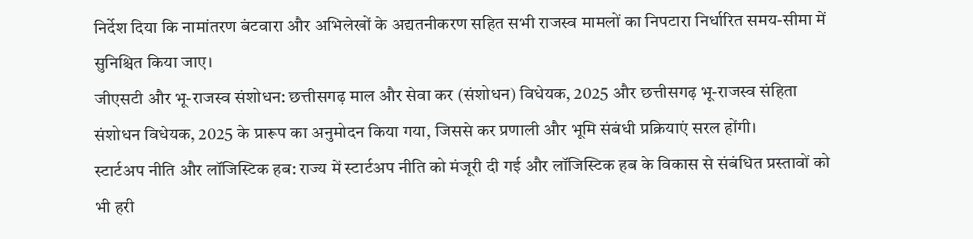निर्देश दिया कि नामांतरण बंटवारा और अभिलेखों के अद्यतनीकरण सहित सभी राजस्व मामलों का निपटारा निर्धारित समय-सीमा में सुनिश्चित किया जाए।
जीएसटी और भू-राजस्व संशोधन: छत्तीसगढ़ माल और सेवा कर (संशोधन) विधेयक, 2025 और छत्तीसगढ़ भू-राजस्व संहिता संशोधन विधेयक, 2025 के प्रारूप का अनुमोदन किया गया, जिससे कर प्रणाली और भूमि संबंधी प्रक्रियाएं सरल होंगी।
स्टार्टअप नीति और लॉजिस्टिक हब: राज्य में स्टार्टअप नीति को मंजूरी दी गई और लॉजिस्टिक हब के विकास से संबंधित प्रस्तावों को भी हरी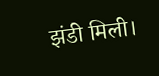झंडी मिली।